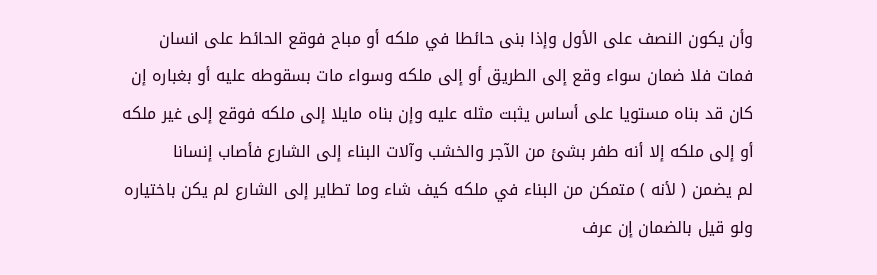وأن يكون النصف على الأول وإذا بنى حائطا في ملكه أو مباح فوقع الحائط على انسان
فمات فلا ضمان سواء وقع إلى الطريق أو إلى ملكه وسواء مات بسقوطه عليه أو بغباره إن
كان قد بناه مستويا على أساس يثبت مثله عليه وإن بناه مايلا إلى ملكه فوقع إلى غير ملكه
أو إلى ملكه إلا أنه طفر بشئ من الآجر والخشب وآلات البناء إلى الشارع فأصاب إنسانا
لم يضمن ( لأنه ) متمكن من البناء في ملكه كيف شاء وما تطاير إلى الشارع لم يكن باختياره
ولو قيل بالضمان إن عرف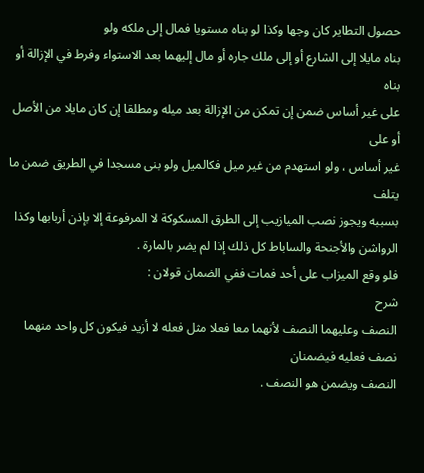حصول التطاير كان وجها وكذا لو بناه مستويا فمال إلى ملكه ولو
بناه مايلا إلى الشارع أو إلى ملك جاره أو مال إليهما بعد الاستواء وفرط في الإزالة أو بناه
على غير أساس ضمن إن تمكن من الإزالة بعد ميله ومطلقا إن كان مايلا من الأصل أو على
غير أساس ، ولو استهدم من غير ميل فكالميل ولو بنى مسجدا في الطريق ضمن ما يتلف
بسببه ويجوز نصب الميازيب إلى الطرق المسكوكة لا المرفوعة إلا بإذن أربابها وكذا
الرواشن والأجنحة والساباط كل ذلك إذا لم يضر بالمارة .
فلو وقع الميزاب على أحد فمات ففي الضمان قولان :
شرح
النصف وعليهما النصف لأنهما معا فعلا مثل فعله لا أزيد فيكون كل واحد منهما نصف فعليه فيضمنان
النصف ويضمن هو النصف .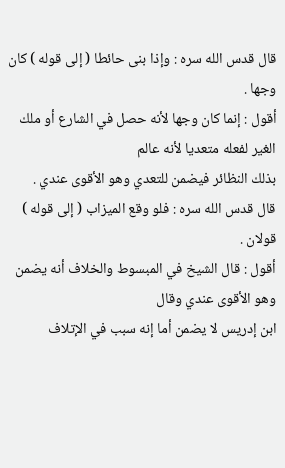قال قدس الله سره : وإذا بنى حائطا ( إلى قوله ) كان وجها .
أقول : إنما كان وجها لأنه حصل في الشارع أو ملك الغير لفعله متعديا لأنه عالم
بذلك النظائر فيضمن للتعدي وهو الأقوى عندي .
قال قدس الله سره : فلو وقع الميزاب ( إلى قوله ) قولان .
أقول : قال الشيخ في المبسوط والخلاف أنه يضمن وهو الأقوى عندي وقال
ابن إدريس لا يضمن أما إنه سبب في الإتلاف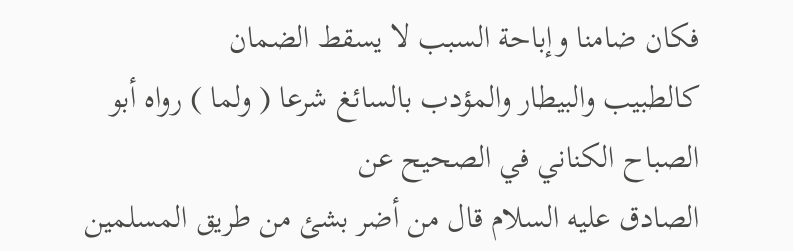فكان ضامنا وإباحة السبب لا يسقط الضمان
كالطبيب والبيطار والمؤدب بالسائغ شرعا ( ولما ) رواه أبو الصباح الكناني في الصحيح عن
الصادق عليه السلام قال من أضر بشئ من طريق المسلمين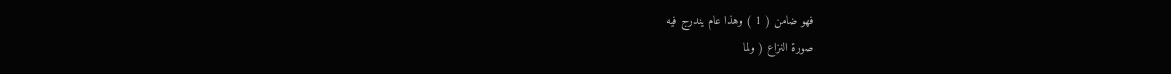فهو ضامن ( 1 ) وهذا عام يندرج فيه
صورة النزاع ( ولما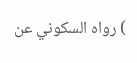) رواه السكوني عن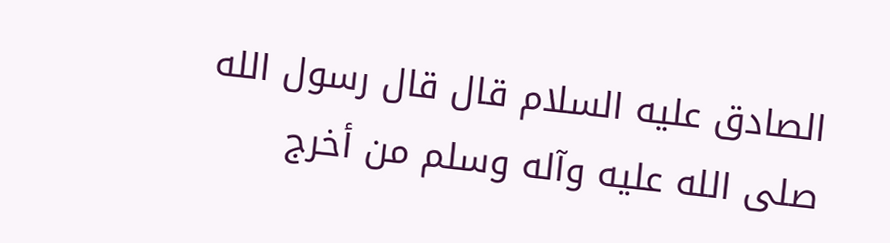الصادق عليه السلام قال قال رسول الله صلى الله عليه وآله وسلم من أخرج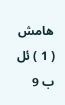هامش
( 1 ) ئل ب 9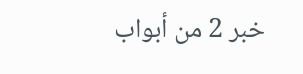خبر 2 من أبواب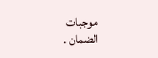موجبات الضمان .